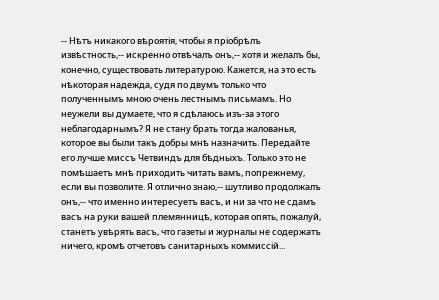-- Нѣтъ никакого вѣроятія, чтобы я пріобрѣлъ извѣстность,-- искренно отвѣчалъ онъ,-- хотя и желалъ бы, конечно, существовать литературою. Кажется, на это есть нѣкоторая надежда, судя по двумъ только что полученнымъ мною очень лестнымъ письмамъ. Но неужели вы думаете, что я сдѣлаюсь изъ-за этого неблагодарнымъ? Я не стану брать тогда жалованья, которое вы были такъ добры мнѣ назначить. Передайте его лучше миссъ Четвиндъ для бѣдныхъ. Только это не помѣшаетъ мнѣ приходить читать вамъ, попрежнему, если вы позволите. Я отлично знаю,-- шутливо продолжалъ онъ,-- что именно интересуетъ васъ, и ни за что не сдамъ васъ на руки вашей племянницѣ, которая опять, пожалуй, станетъ увѣрять васъ, что газеты и журналы не содержатъ ничего, кромѣ отчетовъ санитарныхъ коммиссій...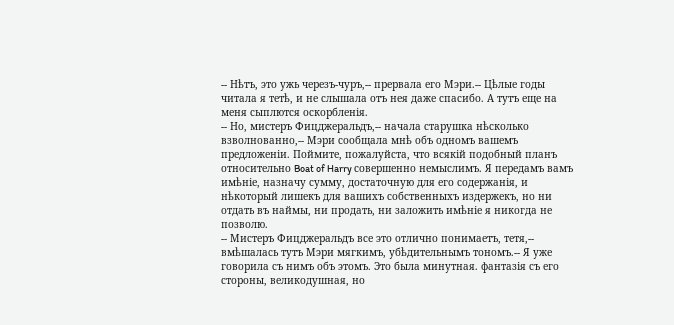-- Нѣтъ, это ужь черезъ-чуръ,-- прервала его Мэри.-- Цѣлые годы читала я тетѣ, и не слышала отъ нея даже спасибо. А тутъ еще на меня сыплются оскорбленія.
-- Но, мистеръ Фицджеральдъ,-- начала старушка нѣсколько взволнованно,-- Мэри сообщала мнѣ объ одномъ вашемъ предложеніи. Поймите, пожалуйста, что всякій подобный планъ относительно Boat of Harry совершенно немыслимъ. Я передамъ вамъ имѣніе, назначу сумму, достаточную для его содержанія, и нѣкоторый лишекъ для вашихъ собственныхъ издержекъ, но ни отдать въ наймы, ни продать, ни заложить имѣніе я никогда не позволю.
-- Мистеръ Фицджеральдъ все это отлично понимаетъ, тетя,-- вмѣшалась тутъ Мэри мягкимъ, убѣдительнымъ тономъ.-- Я уже говорила съ нимъ объ этомъ. Это была минутная. фантазія съ его стороны, великодушная, но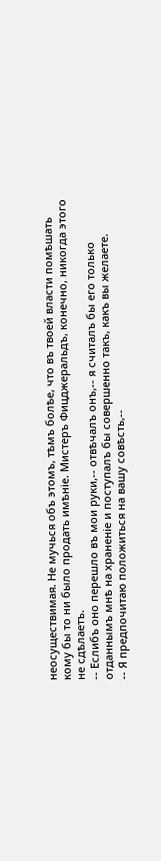неосуществимая. Не мучься объ этомъ, тѣмъ болѣе, что въ твоей власти помѣшать кому бы то ни было продать имѣніе. Мистеръ Фицджеральдъ, конечно, никогда этого не сдѣлаетъ.
-- Еслибъ оно перешло въ мои руки,-- отвѣчалъ онъ,-- я считалъ бы его только отданнымъ мнѣ на храненіе и поступалъ бы совершенно такъ, какъ вы желаете.
-- Я предпочитаю положиться на вашу совѣсть,--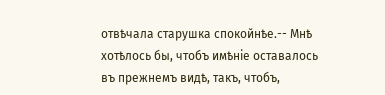отвѣчала старушка спокойнѣе.-- Мнѣ хотѣлось бы, чтобъ имѣніе оставалось въ прежнемъ видѣ, такъ, чтобъ,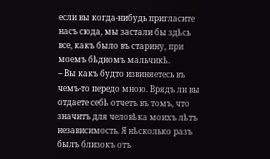если вы когда-нибудь пригласите насъ сюда, мы застали бы здѣсь все, какъ было въ старину, при моемъ бѣдномъ мальчикѣ.
-- Вы какъ будто извиняетесь въ чемъ-то передо мною. Врядъ ли вы отдаете себѣ отчетъ въ томъ, что значитъ для человѣка моихъ лѣтъ независимость. Я нѣсколько разъ былъ близокъ отъ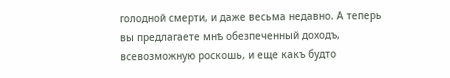голодной смерти, и даже весьма недавно. А теперь вы предлагаете мнѣ обезпеченный доходъ, всевозможную роскошь, и еще какъ будто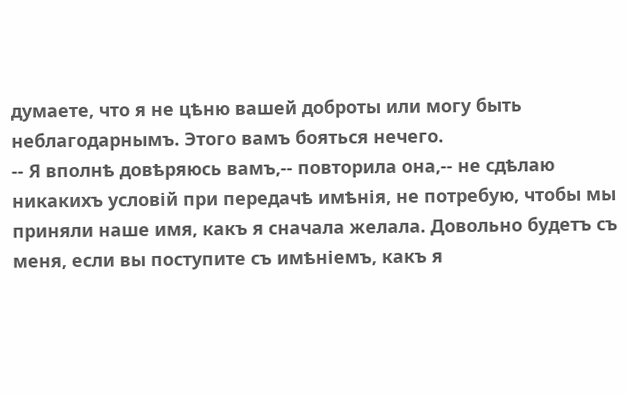думаете, что я не цѣню вашей доброты или могу быть неблагодарнымъ. Этого вамъ бояться нечего.
-- Я вполнѣ довѣряюсь вамъ,-- повторила она,-- не сдѣлаю никакихъ условій при передачѣ имѣнія, не потребую, чтобы мы приняли наше имя, какъ я сначала желала. Довольно будетъ съ меня, если вы поступите съ имѣніемъ, какъ я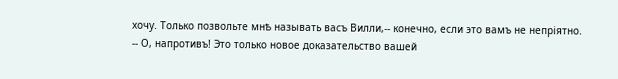хочу. Только позвольте мнѣ называть васъ Вилли,-- конечно, если это вамъ не непріятно.
-- О, напротивъ! Это только новое доказательство вашей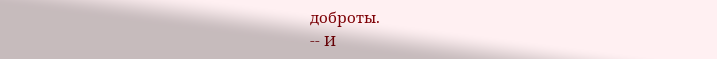доброты.
-- И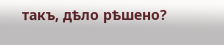такъ, дѣло рѣшено?